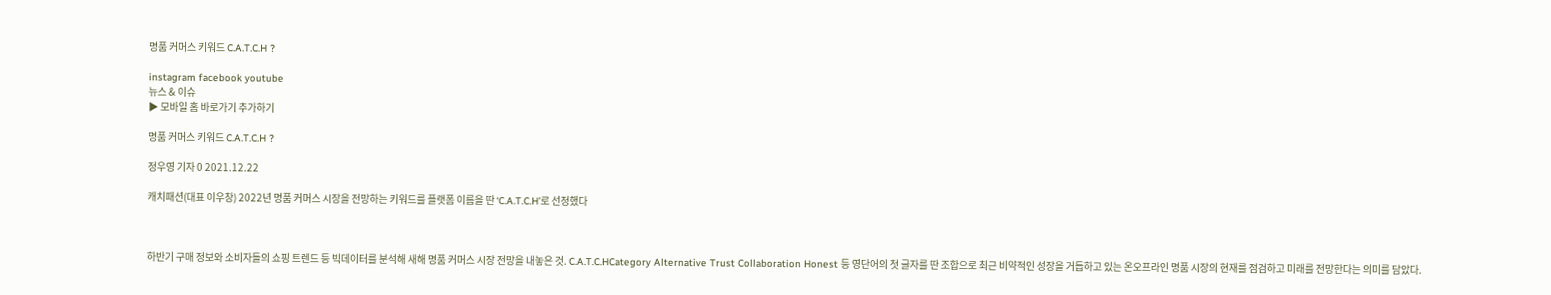명품 커머스 키워드 C.A.T.C.H ?

instagram facebook youtube
뉴스 & 이슈
▶ 모바일 홈 바로가기 추가하기

명품 커머스 키워드 C.A.T.C.H ?

정우영 기자 0 2021.12.22

캐치패션(대표 이우창) 2022년 명품 커머스 시장을 전망하는 키워드를 플랫폼 이름을 딴 ‘C.A.T.C.H’로 선정했다



하반기 구매 정보와 소비자들의 쇼핑 트렌드 등 빅데이터를 분석해 새해 명품 커머스 시장 전망을 내놓은 것. C.A.T.C.HCategory Alternative Trust Collaboration Honest 등 영단어의 첫 글자를 딴 조합으로 최근 비약적인 성장을 거듭하고 있는 온오프라인 명품 시장의 현재를 점검하고 미래를 전망한다는 의미를 담았다.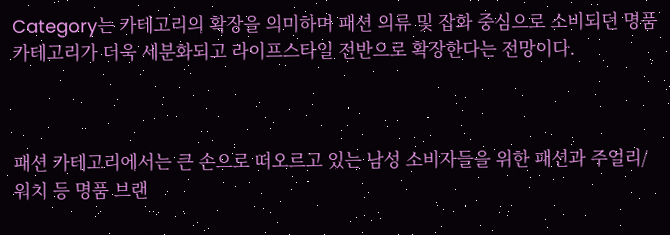Category는 카테고리의 확장을 의미하며 패션 의류 및 잡화 중심으로 소비되던 명품 카테고리가 더욱 세분화되고 라이프스타일 전반으로 확장한다는 전망이다.



패션 카테고리에서는 큰 손으로 떠오르고 있는 남성 소비자들을 위한 패션과 주얼리/워치 등 명품 브랜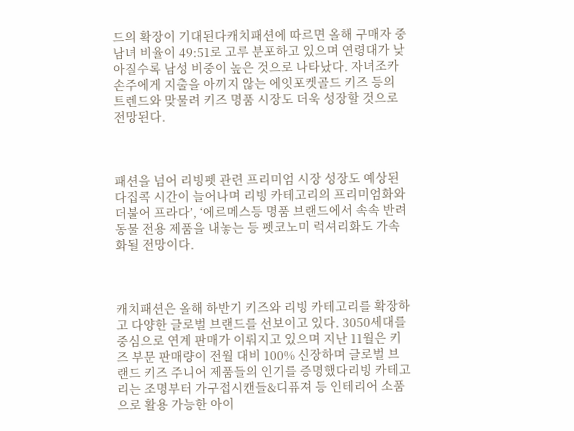드의 확장이 기대된다캐치패션에 따르면 올해 구매자 중 남녀 비율이 49:51로 고루 분포하고 있으며 연령대가 낮아질수록 남성 비중이 높은 것으로 나타났다. 자녀조카손주에게 지출을 아끼지 않는 에잇포켓골드 키즈 등의 트렌드와 맞물려 키즈 명품 시장도 더욱 성장할 것으로 전망된다.



패션을 넘어 리빙펫 관련 프리미엄 시장 성장도 예상된다집콕 시간이 늘어나며 리빙 카테고리의 프리미엄화와 더불어 프라다’, ‘에르메스등 명품 브랜드에서 속속 반려동물 전용 제품을 내놓는 등 펫코노미 럭셔리화도 가속화될 전망이다.



캐치패션은 올해 하반기 키즈와 리빙 카테고리를 확장하고 다양한 글로벌 브랜드를 선보이고 있다. 3050세대를 중심으로 연계 판매가 이뤄지고 있으며 지난 11월은 키즈 부문 판매량이 전월 대비 100% 신장하며 글로벌 브랜드 키즈 주니어 제품들의 인기를 증명했다리빙 카테고리는 조명부터 가구접시캔들&디퓨져 등 인테리어 소품으로 활용 가능한 아이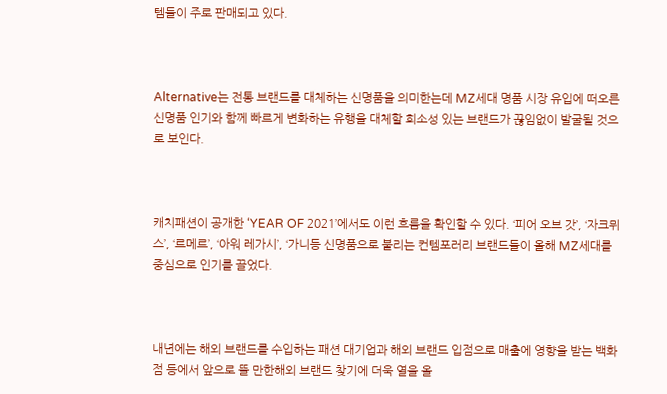템들이 주로 판매되고 있다.



Alternative는 전통 브랜드를 대체하는 신명품을 의미한는데 MZ세대 명품 시장 유입에 떠오른 신명품 인기와 함께 빠르게 변화하는 유행을 대체할 희소성 있는 브랜드가 끊임없이 발굴될 것으로 보인다.



캐치패션이 공개한 ‘YEAR OF 2021’에서도 이런 흐름을 확인할 수 있다. ‘피어 오브 갓’, ‘자크뮈스’, ‘르메르’, ‘아워 레가시’, ‘가니등 신명품으로 불리는 컨템포러리 브랜드들이 올해 MZ세대를 중심으로 인기를 끌었다.



내년에는 해외 브랜드를 수입하는 패션 대기업과 해외 브랜드 입점으로 매출에 영향을 받는 백화점 등에서 앞으로 뜰 만한해외 브랜드 찾기에 더욱 열을 올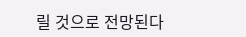릴 것으로 전망된다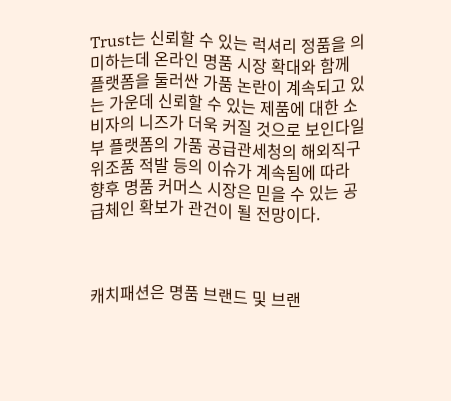Trust는 신뢰할 수 있는 럭셔리 정품을 의미하는데 온라인 명품 시장 확대와 함께 플랫폼을 둘러싼 가품 논란이 계속되고 있는 가운데 신뢰할 수 있는 제품에 대한 소비자의 니즈가 더욱 커질 것으로 보인다일부 플랫폼의 가품 공급관세청의 해외직구 위조품 적발 등의 이슈가 계속됨에 따라 향후 명품 커머스 시장은 믿을 수 있는 공급체인 확보가 관건이 될 전망이다.



캐치패션은 명품 브랜드 및 브랜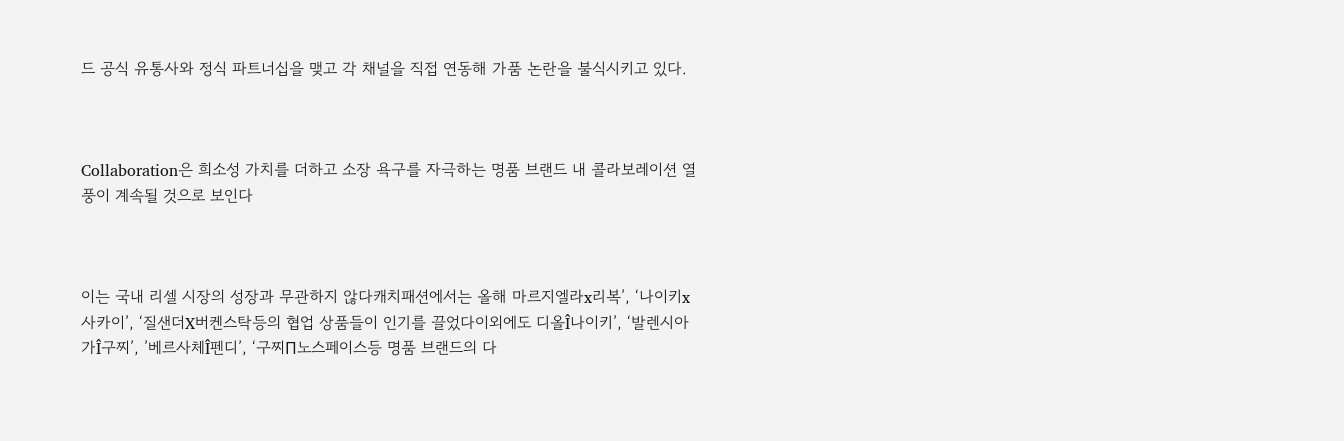드 공식 유통사와 정식 파트너십을 맺고 각 채널을 직접 연동해 가품 논란을 불식시키고 있다.



Collaboration은 희소성 가치를 더하고 소장 욕구를 자극하는 명품 브랜드 내 콜라보레이션 열풍이 계속될 것으로 보인다



이는 국내 리셀 시장의 성장과 무관하지 않다캐치패션에서는 올해 마르지엘라x리복’, ‘나이키x사카이’, ‘질샌더X버켄스탁등의 협업 상품들이 인기를 끌었다이외에도 디올Î나이키’, ‘발렌시아가Î구찌’, ’베르사체Î펜디’, ‘구찌Π노스페이스등 명품 브랜드의 다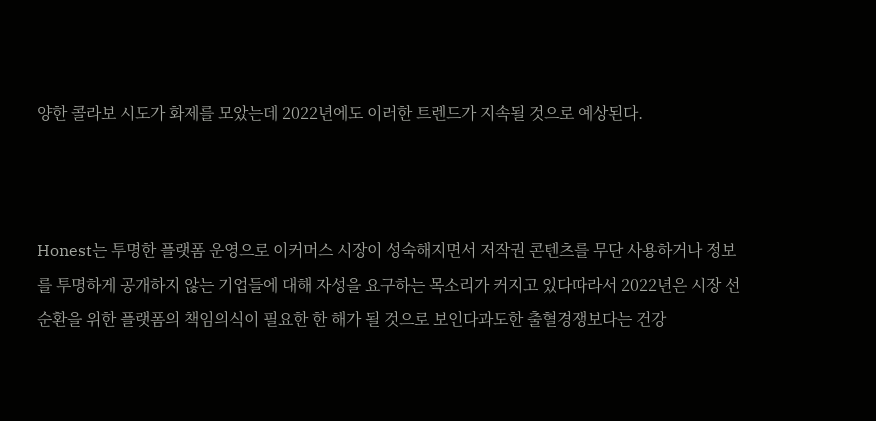양한 콜라보 시도가 화제를 모았는데 2022년에도 이러한 트렌드가 지속될 것으로 예상된다.



Honest는 투명한 플랫폼 운영으로 이커머스 시장이 성숙해지면서 저작권 콘텐츠를 무단 사용하거나 정보를 투명하게 공개하지 않는 기업들에 대해 자성을 요구하는 목소리가 커지고 있다따라서 2022년은 시장 선순환을 위한 플랫폼의 책임의식이 필요한 한 해가 될 것으로 보인다과도한 출혈경쟁보다는 건강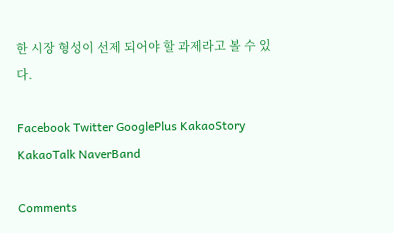한 시장 형성이 선제 되어야 할 과제라고 볼 수 있다.

Facebook Twitter GooglePlus KakaoStory KakaoTalk NaverBand

Comments